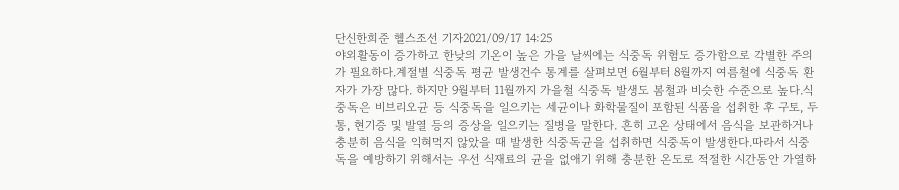단신한희준 헬스조선 기자2021/09/17 14:25
야외활동이 증가하고 한낮의 기온이 높은 가을 날씨에는 식중독 위험도 증가함으로 각별한 주의가 필요하다.계절별 식중독 평균 발생건수 통계를 살펴보면 6월부터 8월까지 여름철에 식중독 환자가 가장 많다. 하지만 9월부터 11월까지 가을철 식중독 발생도 봄철과 비슷한 수준으로 높다.식중독은 비브리오균 등 식중독을 일으키는 세균이나 화학물질이 포함된 식품을 섭취한 후 구토, 두통, 현기증 및 발열 등의 증상을 일으키는 질병을 말한다. 흔히 고온 상태에서 음식을 보관하거나 충분히 음식을 익혀먹지 않았을 때 발생한 식중독균을 섭취하면 식중독이 발생한다.따라서 식중독을 예방하기 위해서는 우선 식재료의 균을 없애기 위해 충분한 온도로 적절한 시간동안 가열하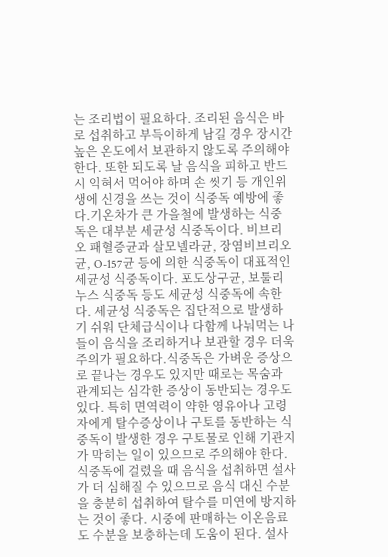는 조리법이 필요하다. 조리된 음식은 바로 섭취하고 부득이하게 남길 경우 장시간 높은 온도에서 보관하지 않도록 주의해야 한다. 또한 되도록 날 음식을 피하고 반드시 익혀서 먹어야 하며 손 씻기 등 개인위생에 신경을 쓰는 것이 식중독 예방에 좋다.기온차가 큰 가을철에 발생하는 식중독은 대부분 세균성 식중독이다. 비브리오 패혈증균과 살모넬라균, 장염비브리오균, O-157균 등에 의한 식중독이 대표적인 세균성 식중독이다. 포도상구균, 보툴리누스 식중독 등도 세균성 식중독에 속한다. 세균성 식중독은 집단적으로 발생하기 쉬워 단체급식이나 다함께 나눠먹는 나들이 음식을 조리하거나 보관할 경우 더욱 주의가 필요하다.식중독은 가벼운 증상으로 끝나는 경우도 있지만 때로는 목숨과 관계되는 심각한 증상이 동반되는 경우도 있다. 특히 면역력이 약한 영유아나 고령자에게 탈수증상이나 구토를 동반하는 식중독이 발생한 경우 구토물로 인해 기관지가 막히는 일이 있으므로 주의해야 한다.식중독에 걸렸을 때 음식을 섭취하면 설사가 더 심해질 수 있으므로 음식 대신 수분을 충분히 섭취하여 탈수를 미연에 방지하는 것이 좋다. 시중에 판매하는 이온음료도 수분을 보충하는데 도움이 된다. 설사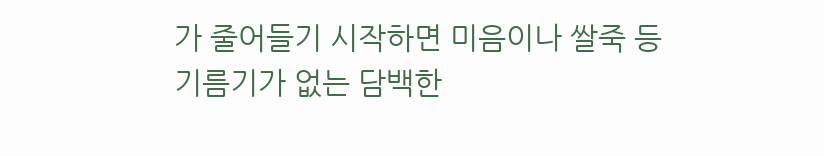가 줄어들기 시작하면 미음이나 쌀죽 등 기름기가 없는 담백한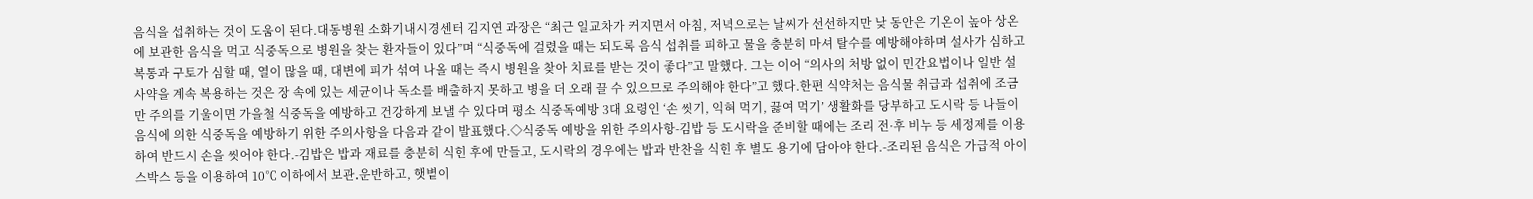음식을 섭취하는 것이 도움이 된다.대동병원 소화기내시경센터 김지연 과장은 “최근 일교차가 커지면서 아침, 저녁으로는 날씨가 선선하지만 낮 동안은 기온이 높아 상온에 보관한 음식을 먹고 식중독으로 병원을 찾는 환자들이 있다”며 “식중독에 걸렸을 때는 되도록 음식 섭취를 피하고 물을 충분히 마셔 탈수를 예방해야하며 설사가 심하고 복통과 구토가 심할 때, 열이 많을 때, 대변에 피가 섞여 나올 때는 즉시 병원을 찾아 치료를 받는 것이 좋다”고 말했다. 그는 이어 “의사의 처방 없이 민간요법이나 일반 설사약을 계속 복용하는 것은 장 속에 있는 세균이나 독소를 배출하지 못하고 병을 더 오래 끌 수 있으므로 주의해야 한다”고 했다.한편 식약처는 음식물 취급과 섭취에 조금만 주의를 기울이면 가을철 식중독을 예방하고 건강하게 보낼 수 있다며 평소 식중독예방 3대 요령인 ‘손 씻기, 익혀 먹기, 끓여 먹기’ 생활화를 당부하고 도시락 등 나들이 음식에 의한 식중독을 예방하기 위한 주의사항을 다음과 같이 발표했다.◇식중독 예방을 위한 주의사항-김밥 등 도시락을 준비할 때에는 조리 전·후 비누 등 세정제를 이용하여 반드시 손을 씻어야 한다.-김밥은 밥과 재료를 충분히 식힌 후에 만들고, 도시락의 경우에는 밥과 반찬을 식힌 후 별도 용기에 담아야 한다.-조리된 음식은 가급적 아이스박스 등을 이용하여 10℃ 이하에서 보관․운반하고, 햇볕이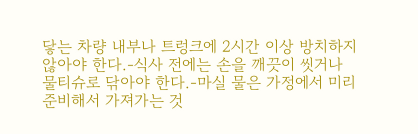닿는 차량 내부나 트렁크에 2시간 이상 방치하지 않아야 한다.-식사 전에는 손을 깨끗이 씻거나 물티슈로 닦아야 한다.-마실 물은 가정에서 미리 준비해서 가져가는 것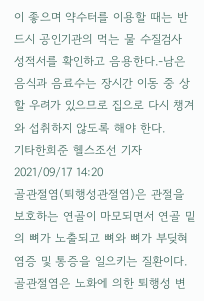이 좋으며 약수터를 이용할 때는 반드시 공인기관의 먹는 물 수질검사 성적서를 확인하고 음용한다.-남은 음식과 음료수는 장시간 이동 중 상할 우려가 있으므로 집으로 다시 챙겨와 섭취하지 않도록 해야 한다.
기타한희준 헬스조선 기자2021/09/17 14:20
골관절염(퇴행성관절염)은 관절을 보호하는 연골이 마모되면서 연골 밑의 뼈가 노출되고 뼈와 뼈가 부딪혀 염증 및 통증을 일으키는 질환이다. 골관절염은 노화에 의한 퇴행성 변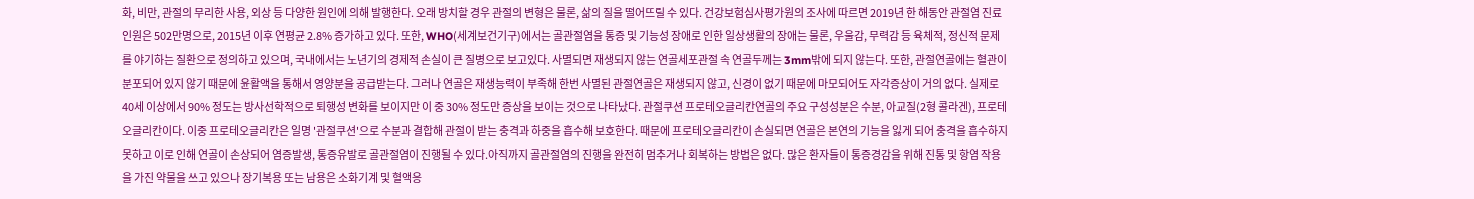화, 비만, 관절의 무리한 사용, 외상 등 다양한 원인에 의해 발행한다. 오래 방치할 경우 관절의 변형은 물론, 삶의 질을 떨어뜨릴 수 있다. 건강보험심사평가원의 조사에 따르면 2019년 한 해동안 관절염 진료인원은 502만명으로, 2015년 이후 연평균 2.8% 증가하고 있다. 또한, WHO(세계보건기구)에서는 골관절염을 통증 및 기능성 장애로 인한 일상생활의 장애는 물론, 우울감, 무력감 등 육체적, 정신적 문제를 야기하는 질환으로 정의하고 있으며, 국내에서는 노년기의 경제적 손실이 큰 질병으로 보고있다. 사멸되면 재생되지 않는 연골세포관절 속 연골두께는 3mm밖에 되지 않는다. 또한, 관절연골에는 혈관이 분포되어 있지 않기 때문에 윤활액을 통해서 영양분을 공급받는다. 그러나 연골은 재생능력이 부족해 한번 사멸된 관절연골은 재생되지 않고, 신경이 없기 때문에 마모되어도 자각증상이 거의 없다. 실제로 40세 이상에서 90% 정도는 방사선학적으로 퇴행성 변화를 보이지만 이 중 30% 정도만 증상을 보이는 것으로 나타났다. 관절쿠션 프로테오글리칸연골의 주요 구성성분은 수분, 아교질(2형 콜라겐), 프로테오글리칸이다. 이중 프로테오글리칸은 일명 '관절쿠션'으로 수분과 결합해 관절이 받는 충격과 하중을 흡수해 보호한다. 때문에 프로테오글리칸이 손실되면 연골은 본연의 기능을 잃게 되어 충격을 흡수하지 못하고 이로 인해 연골이 손상되어 염증발생, 통증유발로 골관절염이 진행될 수 있다.아직까지 골관절염의 진행을 완전히 멈추거나 회복하는 방법은 없다. 많은 환자들이 통증경감을 위해 진통 및 항염 작용을 가진 약물을 쓰고 있으나 장기복용 또는 남용은 소화기계 및 혈액응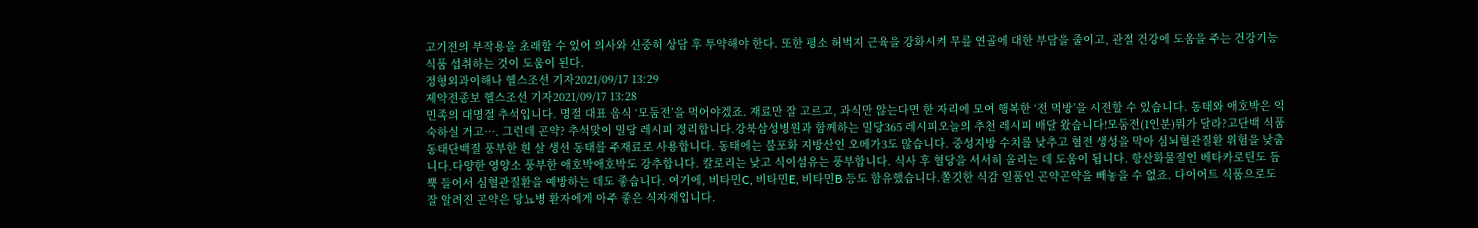고기전의 부작용을 초래할 수 있어 의사와 신중히 상담 후 투약해야 한다. 또한 평소 허벅지 근육을 강화시켜 무릎 연골에 대한 부담을 줄이고, 관절 건강에 도움을 주는 건강기능식품 섭취하는 것이 도움이 된다.
정형외과이해나 헬스조선 기자2021/09/17 13:29
제약전종보 헬스조선 기자2021/09/17 13:28
민족의 대명절 추석입니다. 명절 대표 음식 ‘모둠전’을 먹어야겠죠. 재료만 잘 고르고, 과식만 않는다면 한 자리에 모여 행복한 ‘전 먹방’을 시전할 수 있습니다. 동태와 애호박은 익숙하실 거고…. 그런데 곤약? 추석맞이 밀당 레시피 정리합니다.강북삼성병원과 함께하는 밀당365 레시피오늘의 추천 레시피 배달 왔습니다!모둠전(1인분)뭐가 달라?고단백 식품 동태단백질 풍부한 흰 살 생선 동태를 주재료로 사용합니다. 동태에는 불포화 지방산인 오메가3도 많습니다. 중성지방 수치를 낮추고 혈전 생성을 막아 심뇌혈관질환 위험을 낮춥니다.다양한 영양소 풍부한 애호박애호박도 강추합니다. 칼로리는 낮고 식이섬유는 풍부합니다. 식사 후 혈당을 서서히 올리는 데 도움이 됩니다. 항산화물질인 베타카로틴도 듬뿍 들어서 심혈관질환을 예방하는 데도 좋습니다. 여기에, 비타민C, 비타민E, 비타민B 등도 함유했습니다.쫄깃한 식감 일품인 곤약곤약을 빼놓을 수 없죠. 다이어트 식품으로도 잘 알려진 곤약은 당뇨병 환자에게 아주 좋은 식자재입니다.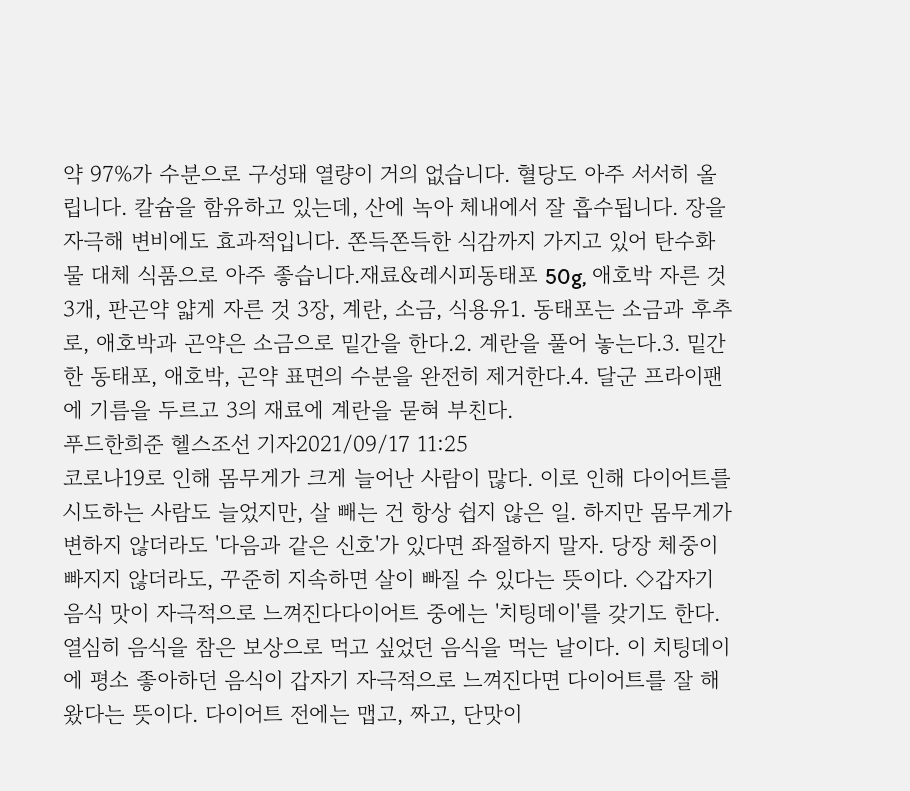약 97%가 수분으로 구성돼 열량이 거의 없습니다. 혈당도 아주 서서히 올립니다. 칼슘을 함유하고 있는데, 산에 녹아 체내에서 잘 흡수됩니다. 장을 자극해 변비에도 효과적입니다. 쫀득쫀득한 식감까지 가지고 있어 탄수화물 대체 식품으로 아주 좋습니다.재료&레시피동태포 50g, 애호박 자른 것 3개, 판곤약 얇게 자른 것 3장, 계란, 소금, 식용유1. 동태포는 소금과 후추로, 애호박과 곤약은 소금으로 밑간을 한다.2. 계란을 풀어 놓는다.3. 밑간한 동태포, 애호박, 곤약 표면의 수분을 완전히 제거한다.4. 달군 프라이팬에 기름을 두르고 3의 재료에 계란을 묻혀 부친다.
푸드한희준 헬스조선 기자2021/09/17 11:25
코로나19로 인해 몸무게가 크게 늘어난 사람이 많다. 이로 인해 다이어트를 시도하는 사람도 늘었지만, 살 빼는 건 항상 쉽지 않은 일. 하지만 몸무게가 변하지 않더라도 '다음과 같은 신호'가 있다면 좌절하지 말자. 당장 체중이 빠지지 않더라도, 꾸준히 지속하면 살이 빠질 수 있다는 뜻이다. ◇갑자기 음식 맛이 자극적으로 느껴진다다이어트 중에는 '치팅데이'를 갖기도 한다. 열심히 음식을 참은 보상으로 먹고 싶었던 음식을 먹는 날이다. 이 치팅데이에 평소 좋아하던 음식이 갑자기 자극적으로 느껴진다면 다이어트를 잘 해왔다는 뜻이다. 다이어트 전에는 맵고, 짜고, 단맛이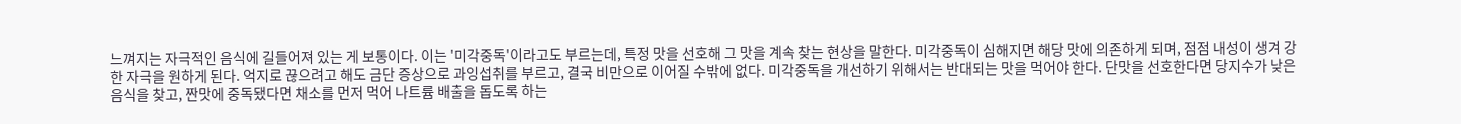느껴지는 자극적인 음식에 길들어져 있는 게 보통이다. 이는 '미각중독'이라고도 부르는데, 특정 맛을 선호해 그 맛을 계속 찾는 현상을 말한다. 미각중독이 심해지면 해당 맛에 의존하게 되며, 점점 내성이 생겨 강한 자극을 원하게 된다. 억지로 끊으려고 해도 금단 증상으로 과잉섭취를 부르고, 결국 비만으로 이어질 수밖에 없다. 미각중독을 개선하기 위해서는 반대되는 맛을 먹어야 한다. 단맛을 선호한다면 당지수가 낮은 음식을 찾고, 짠맛에 중독됐다면 채소를 먼저 먹어 나트륨 배출을 돕도록 하는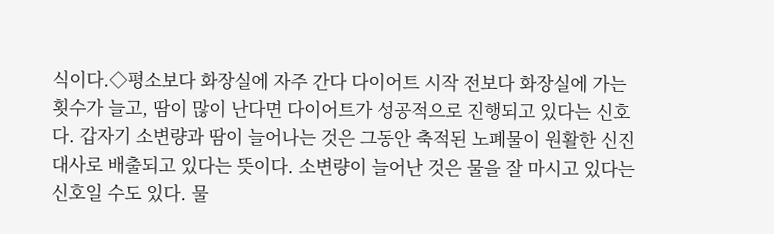식이다.◇평소보다 화장실에 자주 간다 다이어트 시작 전보다 화장실에 가는 횟수가 늘고, 땀이 많이 난다면 다이어트가 성공적으로 진행되고 있다는 신호다. 갑자기 소변량과 땀이 늘어나는 것은 그동안 축적된 노폐물이 원활한 신진대사로 배출되고 있다는 뜻이다. 소변량이 늘어난 것은 물을 잘 마시고 있다는 신호일 수도 있다. 물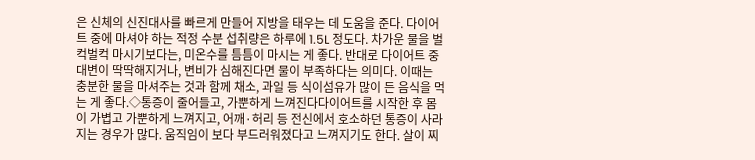은 신체의 신진대사를 빠르게 만들어 지방을 태우는 데 도움을 준다. 다이어트 중에 마셔야 하는 적정 수분 섭취량은 하루에 1.5L 정도다. 차가운 물을 벌컥벌컥 마시기보다는, 미온수를 틈틈이 마시는 게 좋다. 반대로 다이어트 중 대변이 딱딱해지거나, 변비가 심해진다면 물이 부족하다는 의미다. 이때는 충분한 물을 마셔주는 것과 함께 채소, 과일 등 식이섬유가 많이 든 음식을 먹는 게 좋다.◇통증이 줄어들고, 가뿐하게 느껴진다다이어트를 시작한 후 몸이 가볍고 가뿐하게 느껴지고, 어깨·허리 등 전신에서 호소하던 통증이 사라지는 경우가 많다. 움직임이 보다 부드러워졌다고 느껴지기도 한다. 살이 찌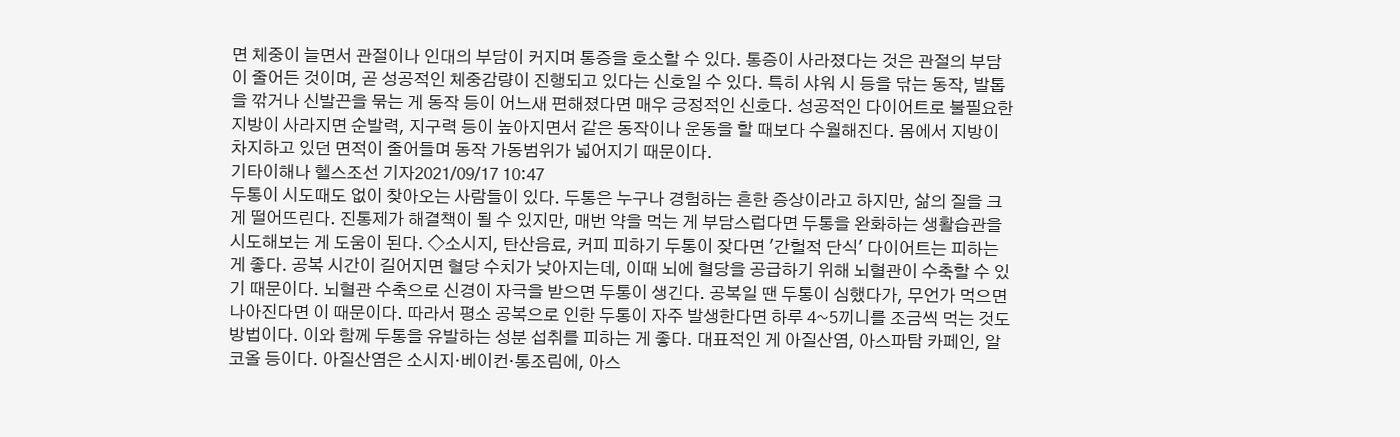면 체중이 늘면서 관절이나 인대의 부담이 커지며 통증을 호소할 수 있다. 통증이 사라졌다는 것은 관절의 부담이 줄어든 것이며, 곧 성공적인 체중감량이 진행되고 있다는 신호일 수 있다. 특히 샤워 시 등을 닦는 동작, 발톱을 깎거나 신발끈을 묶는 게 동작 등이 어느새 편해졌다면 매우 긍정적인 신호다. 성공적인 다이어트로 불필요한 지방이 사라지면 순발력, 지구력 등이 높아지면서 같은 동작이나 운동을 할 때보다 수월해진다. 몸에서 지방이 차지하고 있던 면적이 줄어들며 동작 가동범위가 넓어지기 때문이다.
기타이해나 헬스조선 기자2021/09/17 10:47
두통이 시도때도 없이 찾아오는 사람들이 있다. 두통은 누구나 경험하는 흔한 증상이라고 하지만, 삶의 질을 크게 떨어뜨린다. 진통제가 해결책이 될 수 있지만, 매번 약을 먹는 게 부담스럽다면 두통을 완화하는 생활습관을 시도해보는 게 도움이 된다. ◇소시지, 탄산음료, 커피 피하기 두통이 잦다면 '간헐적 단식' 다이어트는 피하는 게 좋다. 공복 시간이 길어지면 혈당 수치가 낮아지는데, 이때 뇌에 혈당을 공급하기 위해 뇌혈관이 수축할 수 있기 때문이다. 뇌혈관 수축으로 신경이 자극을 받으면 두통이 생긴다. 공복일 땐 두통이 심했다가, 무언가 먹으면 나아진다면 이 때문이다. 따라서 평소 공복으로 인한 두통이 자주 발생한다면 하루 4~5끼니를 조금씩 먹는 것도 방법이다. 이와 함께 두통을 유발하는 성분 섭취를 피하는 게 좋다. 대표적인 게 아질산염, 아스파탐 카페인, 알코올 등이다. 아질산염은 소시지·베이컨·통조림에, 아스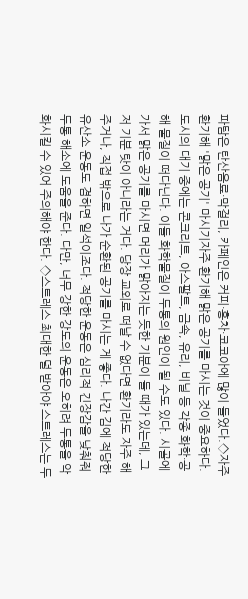파탐은 탄산음료·막걸리, 카페인은 커피·홍차·코코아에 많이 들었다.◇자주 환기해 '맑은 공기' 마시기자주 환기해 맑은 공기를 마시는 것이 중요하다. 도시의 대기 중에는 콘크리트, 아스팔트, 금속, 유리, 비닐 등 각종 화학·공해 물질이 떠다닌다. 이들 화학물질이 두통의 원인이 될 수도 있다. 시골에 가서 맑은 공기를 마시면 머리가 맑아지는 듯한 기분이 들 때가 있는데, 그저 기분 탓이 아니라는 거다. 당장 교외로 떠날 수 없다면 환기라도 자주 해주거나, 직접 밖으로 나가 순환된 공기를 마시는 게 좋다. 나간 김에 적당한 유산소 운동도 겸하면 일석이조다. 적당한 운동은 심리적 긴장감을 낮춰줘 두통 해소에 도움을 준다. 다만, 너무 강한 강도의 운동은 오히려 두통을 악화시킬 수 있어 주의해야 한다. ◇스트레스 최대한 덜 받아야 스트레스는 두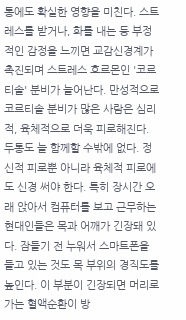통에도 확실한 영향을 미친다. 스트레스를 받거나, 화를 내는 등 부정적인 감정을 느끼면 교감신경계가 촉진되며 스트레스 호르몬인 '코르티솔' 분비가 늘어난다. 만성적으로 코르티솔 분비가 많은 사람은 심리적, 육체적으로 더욱 피로해진다. 두통도 늘 함께할 수밖에 없다. 정신적 피로뿐 아니라 육체적 피로에도 신경 써야 한다. 특히 장시간 오래 앉아서 컴퓨터를 보고 근무하는 현대인들은 목과 어깨가 긴장돼 있다. 잠들기 전 누워서 스마트폰을 들고 있는 것도 목 부위의 경직도를 높인다. 이 부분이 긴장되면 머리로 가는 혈액순환이 방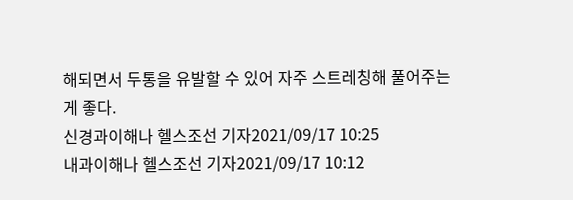해되면서 두통을 유발할 수 있어 자주 스트레칭해 풀어주는 게 좋다.
신경과이해나 헬스조선 기자2021/09/17 10:25
내과이해나 헬스조선 기자2021/09/17 10:12